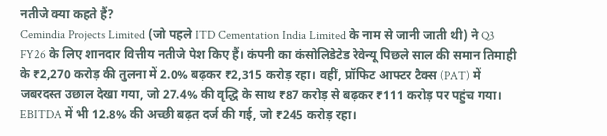नतीजे क्या कहते हैं?
Cemindia Projects Limited (जो पहले ITD Cementation India Limited के नाम से जानी जाती थी) ने Q3 FY26 के लिए शानदार वित्तीय नतीजे पेश किए हैं। कंपनी का कंसोलिडेटेड रेवेन्यू पिछले साल की समान तिमाही के ₹2,270 करोड़ की तुलना में 2.0% बढ़कर ₹2,315 करोड़ रहा। वहीं, प्रॉफिट आफ्टर टैक्स (PAT) में जबरदस्त उछाल देखा गया, जो 27.4% की वृद्धि के साथ ₹87 करोड़ से बढ़कर ₹111 करोड़ पर पहुंच गया। EBITDA में भी 12.8% की अच्छी बढ़त दर्ज की गई, जो ₹245 करोड़ रहा।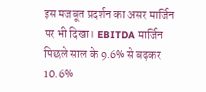इस मजबूत प्रदर्शन का असर मार्जिन पर भी दिखा। EBITDA मार्जिन पिछले साल के 9.6% से बढ़कर 10.6%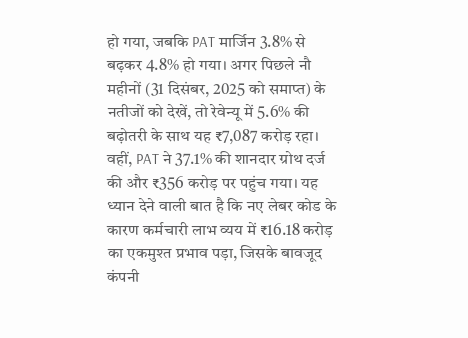हो गया, जबकि PAT मार्जिन 3.8% से बढ़कर 4.8% हो गया। अगर पिछले नौ महीनों (31 दिसंबर, 2025 को समाप्त) के नतीजों को देखें, तो रेवेन्यू में 5.6% की बढ़ोतरी के साथ यह ₹7,087 करोड़ रहा। वहीं, PAT ने 37.1% की शानदार ग्रोथ दर्ज की और ₹356 करोड़ पर पहुंच गया। यह ध्यान देने वाली बात है कि नए लेबर कोड के कारण कर्मचारी लाभ व्यय में ₹16.18 करोड़ का एकमुश्त प्रभाव पड़ा, जिसके बावजूद कंपनी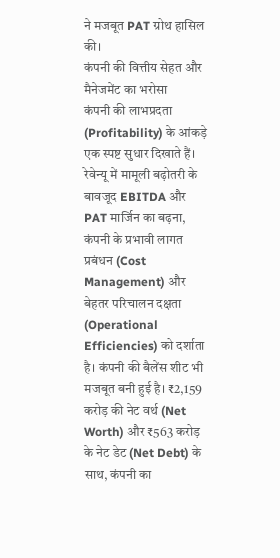ने मजबूत PAT ग्रोथ हासिल की।
कंपनी की वित्तीय सेहत और मैनेजमेंट का भरोसा
कंपनी की लाभप्रदता (Profitability) के आंकड़े एक स्पष्ट सुधार दिखाते हैं। रेवेन्यू में मामूली बढ़ोतरी के बावजूद EBITDA और PAT मार्जिन का बढ़ना, कंपनी के प्रभावी लागत प्रबंधन (Cost Management) और बेहतर परिचालन दक्षता (Operational Efficiencies) को दर्शाता है। कंपनी की बैलेंस शीट भी मजबूत बनी हुई है। ₹2,159 करोड़ की नेट वर्थ (Net Worth) और ₹563 करोड़ के नेट डेट (Net Debt) के साथ, कंपनी का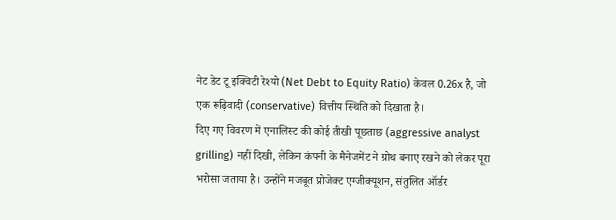नेट डेट टू इक्विटी रेश्यो (Net Debt to Equity Ratio) केवल 0.26x है, जो एक रूढ़िवादी (conservative) वित्तीय स्थिति को दिखाता है।
दिए गए विवरण में एनालिस्ट की कोई तीखी पूछताछ (aggressive analyst grilling) नहीं दिखी, लेकिन कंपनी के मैनेजमेंट ने ग्रोथ बनाए रखने को लेकर पूरा भरोसा जताया है। उन्होंने मजबूत प्रोजेक्ट एग्जीक्यूशन, संतुलित ऑर्डर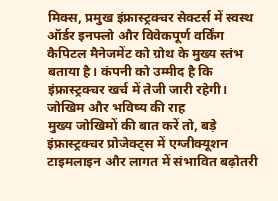मिक्स, प्रमुख इंफ्रास्ट्रक्चर सेक्टर्स में स्वस्थ ऑर्डर इनफ्लो और विवेकपूर्ण वर्किंग कैपिटल मैनेजमेंट को ग्रोथ के मुख्य स्तंभ बताया है। कंपनी को उम्मीद है कि इंफ्रास्ट्रक्चर खर्च में तेजी जारी रहेगी।
जोखिम और भविष्य की राह
मुख्य जोखिमों की बात करें तो, बड़े इंफ्रास्ट्रक्चर प्रोजेक्ट्स में एग्जीक्यूशन टाइमलाइन और लागत में संभावित बढ़ोतरी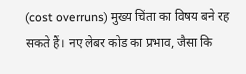(cost overruns) मुख्य चिंता का विषय बने रह सकते हैं। नए लेबर कोड का प्रभाव, जैसा कि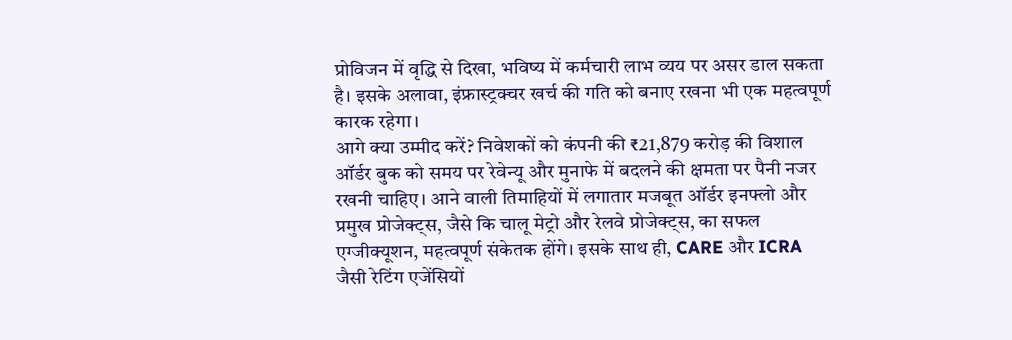प्रोविजन में वृद्धि से दिखा, भविष्य में कर्मचारी लाभ व्यय पर असर डाल सकता है। इसके अलावा, इंफ्रास्ट्रक्चर खर्च की गति को बनाए रखना भी एक महत्वपूर्ण कारक रहेगा।
आगे क्या उम्मीद करें? निवेशकों को कंपनी की ₹21,879 करोड़ की विशाल ऑर्डर बुक को समय पर रेवेन्यू और मुनाफे में बदलने की क्षमता पर पैनी नजर रखनी चाहिए। आने वाली तिमाहियों में लगातार मजबूत ऑर्डर इनफ्लो और प्रमुख प्रोजेक्ट्स, जैसे कि चालू मेट्रो और रेलवे प्रोजेक्ट्स, का सफल एग्जीक्यूशन, महत्वपूर्ण संकेतक होंगे। इसके साथ ही, CARE और ICRA जैसी रेटिंग एजेंसियों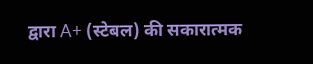द्वारा A+ (स्टेबल) की सकारात्मक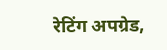रेटिंग अपग्रेड,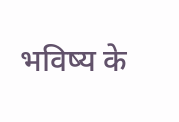भविष्य के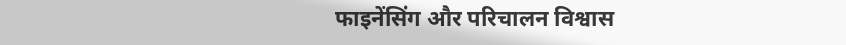फाइनेंसिंग और परिचालन विश्वास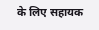के लिए सहायक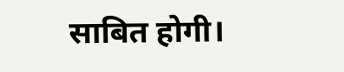साबित होगी।